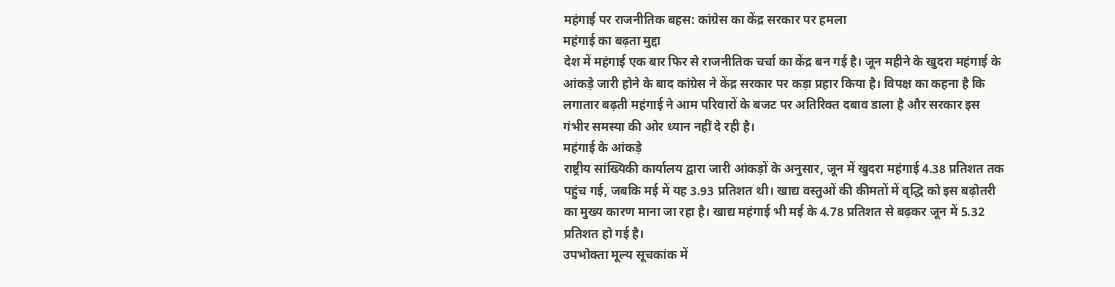महंगाई पर राजनीतिक बहस: कांग्रेस का केंद्र सरकार पर हमला
महंगाई का बढ़ता मुद्दा
देश में महंगाई एक बार फिर से राजनीतिक चर्चा का केंद्र बन गई है। जून महीने के खुदरा महंगाई के आंकड़े जारी होने के बाद कांग्रेस ने केंद्र सरकार पर कड़ा प्रहार किया है। विपक्ष का कहना है कि लगातार बढ़ती महंगाई ने आम परिवारों के बजट पर अतिरिक्त दबाव डाला है और सरकार इस गंभीर समस्या की ओर ध्यान नहीं दे रही है।
महंगाई के आंकड़े
राष्ट्रीय सांख्यिकी कार्यालय द्वारा जारी आंकड़ों के अनुसार, जून में खुदरा महंगाई 4.38 प्रतिशत तक पहुंच गई, जबकि मई में यह 3.93 प्रतिशत थी। खाद्य वस्तुओं की कीमतों में वृद्धि को इस बढ़ोतरी का मुख्य कारण माना जा रहा है। खाद्य महंगाई भी मई के 4.78 प्रतिशत से बढ़कर जून में 5.32 प्रतिशत हो गई है।
उपभोक्ता मूल्य सूचकांक में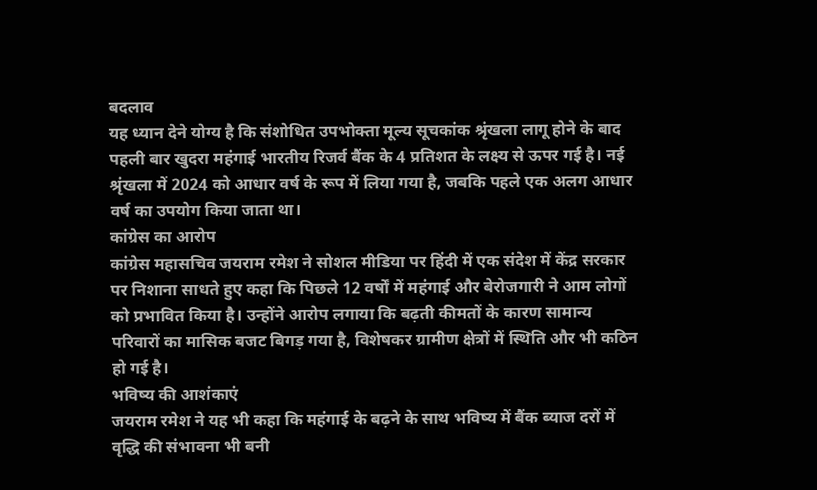बदलाव
यह ध्यान देने योग्य है कि संशोधित उपभोक्ता मूल्य सूचकांक श्रृंखला लागू होने के बाद पहली बार खुदरा महंगाई भारतीय रिजर्व बैंक के 4 प्रतिशत के लक्ष्य से ऊपर गई है। नई श्रृंखला में 2024 को आधार वर्ष के रूप में लिया गया है, जबकि पहले एक अलग आधार वर्ष का उपयोग किया जाता था।
कांग्रेस का आरोप
कांग्रेस महासचिव जयराम रमेश ने सोशल मीडिया पर हिंदी में एक संदेश में केंद्र सरकार पर निशाना साधते हुए कहा कि पिछले 12 वर्षों में महंगाई और बेरोजगारी ने आम लोगों को प्रभावित किया है। उन्होंने आरोप लगाया कि बढ़ती कीमतों के कारण सामान्य परिवारों का मासिक बजट बिगड़ गया है, विशेषकर ग्रामीण क्षेत्रों में स्थिति और भी कठिन हो गई है।
भविष्य की आशंकाएं
जयराम रमेश ने यह भी कहा कि महंगाई के बढ़ने के साथ भविष्य में बैंक ब्याज दरों में वृद्धि की संभावना भी बनी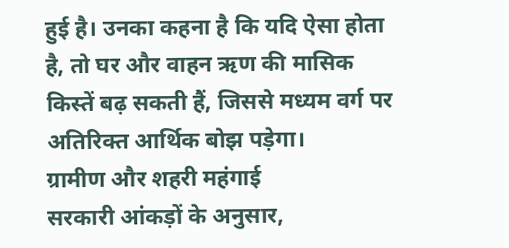हुई है। उनका कहना है कि यदि ऐसा होता है, तो घर और वाहन ऋण की मासिक किस्तें बढ़ सकती हैं, जिससे मध्यम वर्ग पर अतिरिक्त आर्थिक बोझ पड़ेगा।
ग्रामीण और शहरी महंगाई
सरकारी आंकड़ों के अनुसार,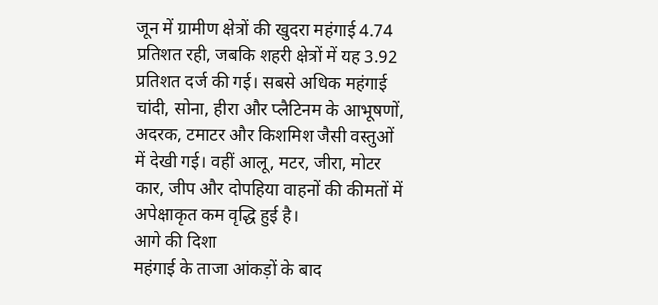जून में ग्रामीण क्षेत्रों की खुदरा महंगाई 4.74 प्रतिशत रही, जबकि शहरी क्षेत्रों में यह 3.92 प्रतिशत दर्ज की गई। सबसे अधिक महंगाई चांदी, सोना, हीरा और प्लैटिनम के आभूषणों, अदरक, टमाटर और किशमिश जैसी वस्तुओं में देखी गई। वहीं आलू, मटर, जीरा, मोटर कार, जीप और दोपहिया वाहनों की कीमतों में अपेक्षाकृत कम वृद्धि हुई है।
आगे की दिशा
महंगाई के ताजा आंकड़ों के बाद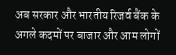अब सरकार और भारतीय रिजर्व बैंक के अगले कदमों पर बाजार और आम लोगों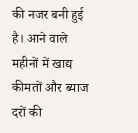की नजर बनी हुई है। आने वाले महीनों में खाद्य कीमतों और ब्याज दरों की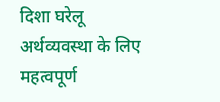दिशा घरेलू अर्थव्यवस्था के लिए महत्वपूर्ण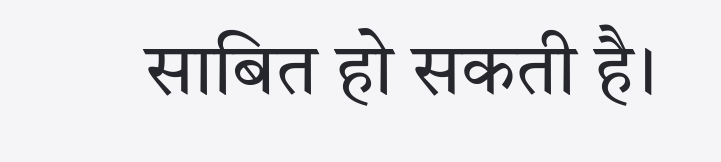साबित हो सकती है।